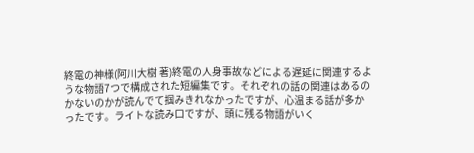終電の神様(阿川大樹 著)終電の人身事故などによる遅延に関連するような物語7つで構成された短編集です。それぞれの話の関連はあるのかないのかが読んでて掴みきれなかったですが、心温まる話が多かったです。ライトな読み口ですが、頭に残る物語がいく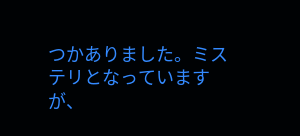つかありました。ミステリとなっていますが、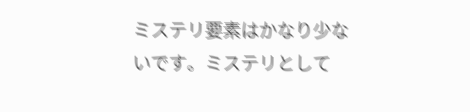ミステリ要素はかなり少ないです。ミステリとして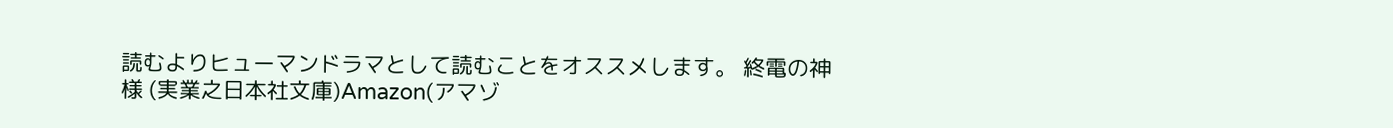読むよりヒューマンドラマとして読むことをオススメします。 終電の神様 (実業之日本社文庫)Amazon(アマゾ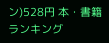ン)528円 本・書籍ランキング